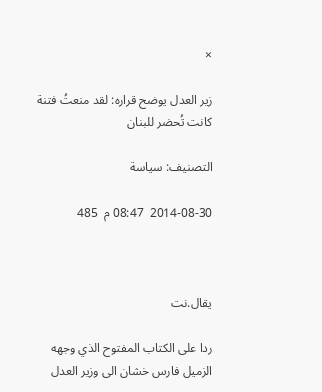×

زير العدل يوضح قراره: لقد منعتُ فتنة كانت تُحضر للبنان

التصنيف: سياسة

2014-08-30  08:47 م  485



يقال.نت

ردا على الكتاب المفتوح الذي وجهه الزميل فارس خشان الى وزير العدل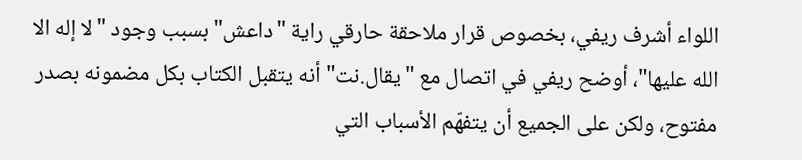اللواء أشرف ريفي، بخصوص قرار ملاحقة حارقي راية "داعش" بسبب وجود "لا إله الا الله عليها"، أوضح ريفي في اتصال مع "يقال.نت" أنه يتقبل الكتاب بكل مضمونه بصدر مفتوح، ولكن على الجميع أن يتفهّم الأسباب التي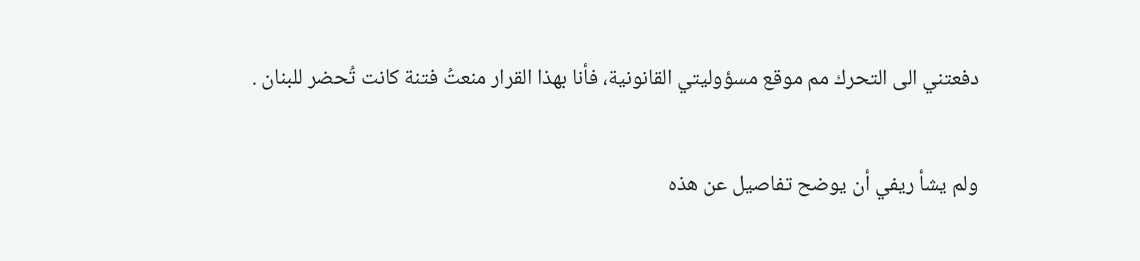دفعتني الى التحرك مم موقع مسؤوليتي القانونية، فأنا بهذا القرار منعتُ فتنة كانت تُحضر للبنان .

ولم يشأ ريفي أن يوضح تفاصيل عن هذه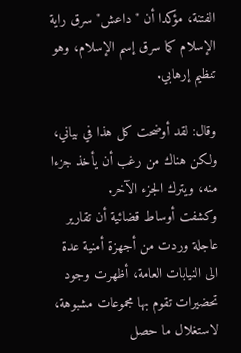الفتنة، مؤكدا أن "داعش" سرق راية الإسلام كما سرق إسم الإسلام، وهو تنظيم إرهابي.

وقال: لقد أوضحت كل هذا في بياني، ولكن هناك من رغب أن يأخذ جزءا منه، ويترك الجزء الآخر.
وكشفت أوساط قضائية أن تقارير عاجلة وردت من أجهزة أمنية عدة الى النيابات العامة، أظهرت وجود تحضيرات تقوم بها مجموعات مشبوهة، لاستغلال ما حصل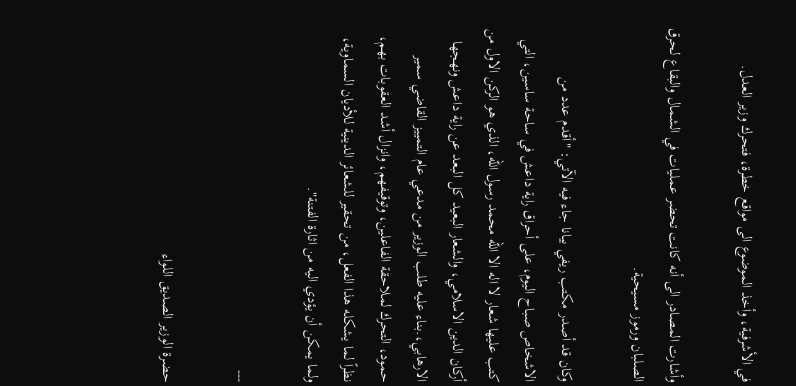في الأشرفية، وأخذ الموضوع الى مواقع خطرة، فتحرك وزير العدل.

وأشارت المصادر الى أنه كانت تحضر عمليات في الشمال والبقاع لحرق الصلبان ورموز مسيحية.

وكان قد أصدر مكتب ريفي بيانا جاء فيه الآتي: "أقدم عدد من الاشخاص صباح اليوم، على أحراق راية داعش في ساحة ساسين، التي كتب عليها شعار لا اله الا الله محمد رسول الله، الذي هو الركن الاول من أركان الدين الاسلامي، والشعار البعيد كل البعد عن راية داعش ونهجها الارهابي،.بناء عليه طلب الوزير من مدعي عام التمييز القاضي سمير حمود، التحرك لملاحقة الفاعلين، وتوقيفهم، وانزال أشد العقوبات بهم، نظراً لما يشكله هذا الفعل، من تحقير للشعائر الدينية للأديان السماوية، ولما يمكن أن يؤدي اليه من اثارة الفتنة".

---

حضرة الوزير الصديق اللواء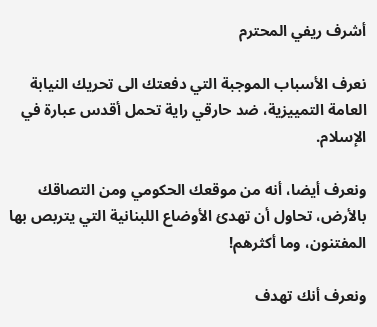أشرف ريفي المحترم

نعرف الأسباب الموجبة التي دفعتك الى تحريك النيابة العامة التمييزية، ضد حارقي راية تحمل أقدس عبارة في الإسلام.

ونعرف أيضا، أنه من موقعك الحكومي ومن التصاقك بالأرض، تحاول أن تهدئ الأوضاع اللبنانية التي يتربص بها المفتنون، وما أكثرهم!

ونعرف أنك تهدف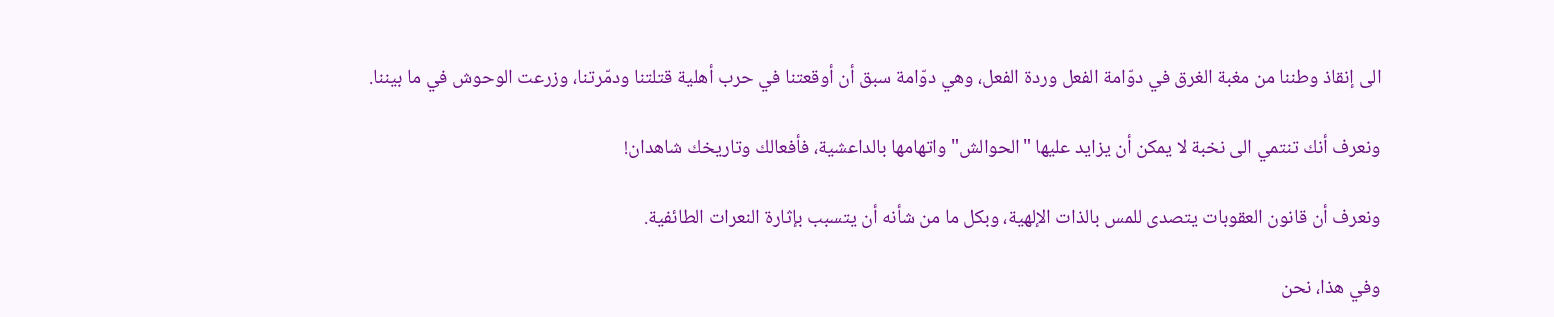الى إنقاذ وطننا من مغبة الغرق في دوّامة الفعل وردة الفعل، وهي دوّامة سبق أن أوقعتنا في حرب أهلية قتلتنا ودمّرتنا، وزرعت الوحوش في ما بيننا.

ونعرف أنك تنتمي الى نخبة لا يمكن أن يزايد عليها "الحوالش" واتهامها بالداعشية، فأفعالك وتاريخك شاهدان!

ونعرف أن قانون العقوبات يتصدى للمس بالذات الإلهية، وبكل ما من شأنه أن يتسبب بإثارة النعرات الطائفية.

وفي هذا، نحن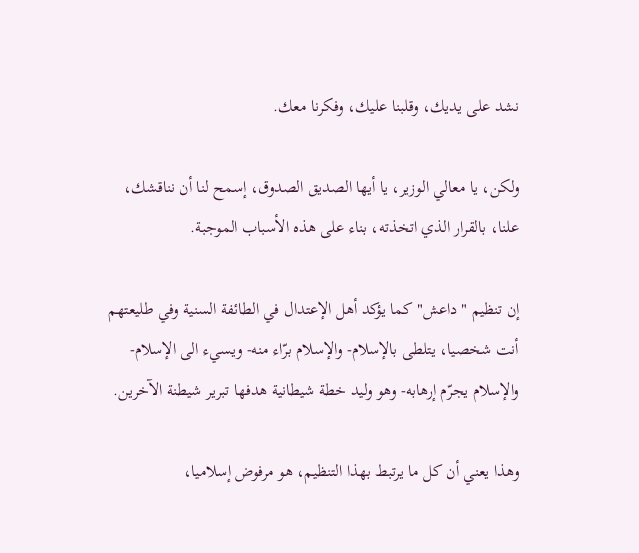نشد على يديك، وقلبنا عليك، وفكرنا معك.

ولكن، يا معالي الوزير، يا أيها الصديق الصدوق، إسمح لنا أن نناقشك، علنا، بالقرار الذي اتخذته، بناء على هذه الأسباب الموجبة.

إن تنظيم "داعش" كما يؤكد أهل الإعتدال في الطائفة السنية وفي طليعتهم أنت شخصيا، يتلطى بالإسلام- والإسلام برّاء منه- ويسيء الى الإسلام- والإسلام يجرّم إرهابه- وهو وليد خطة شيطانية هدفها تبرير شيطنة الآخرين.

وهذا يعني أن كل ما يرتبط بهذا التنظيم، هو مرفوض إسلاميا،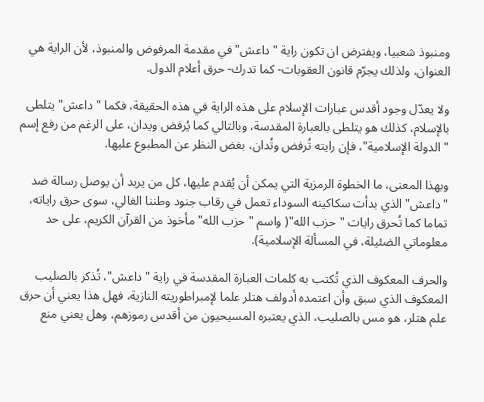ومنبوذ شعبيا، ويفترض ان تكون راية "داعش" في مقدمة المرفوض والمنبوذ، لأن الراية هي العنوان، ولذلك يجرّم قانون العقوبات- كما تدرك- حرق أعلام الدول.

ولا يعدّل وجود أقدس عبارات الإسلام على هذه الراية في هذه الحقيقة، فكما "داعش" يتلطى بالإسلام، كذلك هو يتلطى بالعبارة المقدسة، وبالتالي كما يُرفض ويدان، على الرغم من رفع إسم "الدولة الإسلامية"، فإن رايته تُرفض وتُدان، بغض النظر عن المطبوع عليها.

وبهذا المعنى، ما الخطوة الرمزية التي يمكن أن يُقدم عليها، كل من يريد أن يوصل رسالة ضد "داعش" الذي بدأت سكاكينه السوداء تعمل في رقاب جنود وطننا الغالي، سوى حرق راياته، تماما كما تُحرق رايات "حزب الله"( واسم "حزب الله" مأخوذ من القرآن الكريم، على حد معلوماتي الضئيلة، في المسألة الإسلامية).

والحرف المعكوف الذي تُكتب به كلمات العبارة المقدسة في راية "داعش"، تُذكر بالصليب المعكوف الذي سبق وأن اعتمده أدولف هتلر علما لإمبراطوريته النازية، فهل هذا يعني أن حرق علم هتلر، هو مس بالصليب، الذي يعتبره المسيحيون من أقدس رموزهم، وهل يعني منع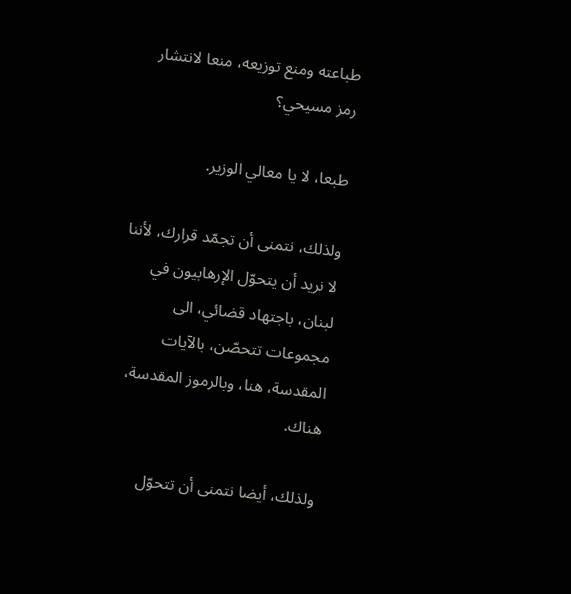طباعته ومنع توزيعه، منعا لانتشار رمز مسيحي؟

طبعا، لا يا معالي الوزير.

ولذلك، نتمنى أن تجمّد قرارك، لأننا لا نريد أن يتحوّل الإرهابيون في لبنان، باجتهاد قضائي، الى مجموعات تتحصّن، بالآيات المقدسة، هنا، وبالرموز المقدسة، هناك.

ولذلك، أيضا نتمنى أن تتحوّل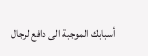أسبابك الموجبة الى دافع لرجال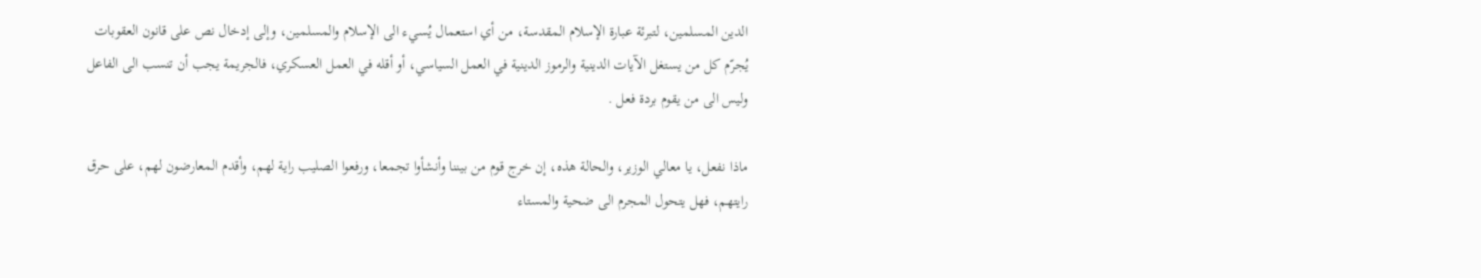الدين المسلمين، لتبرئة عبارة الإسلام المقدسة، من أي استعمال يُسيء الى الإسلام والمسلمين، وإلى إدخال نص على قانون العقوبات يُجرّم كل من يستغل الآيات الدينية والرموز الدينية في العمل السياسي، أو أقله في العمل العسكري، فالجريمة يجب أن تنسب الى الفاعل وليس الى من يقوم بردة فعل .

ماذا نفعل، يا معالي الوزير، والحالة هذه، إن خرج قوم من بيننا وأنشأوا تجمعا، ورفعوا الصليب راية لهم، وأقدم المعارضون لهم، على حرق رايتهم، فهل يتحول المجرم الى ضحية والمستاء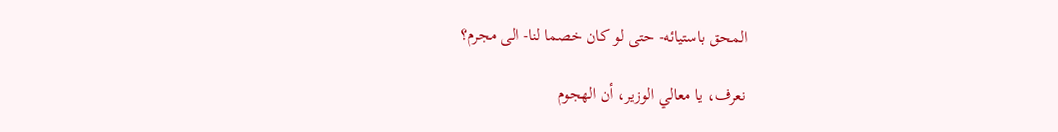المحق باستيائه- حتى لو كان خصما لنا- الى مجرم؟

نعرف، يا معالي الوزير، أن الهجوم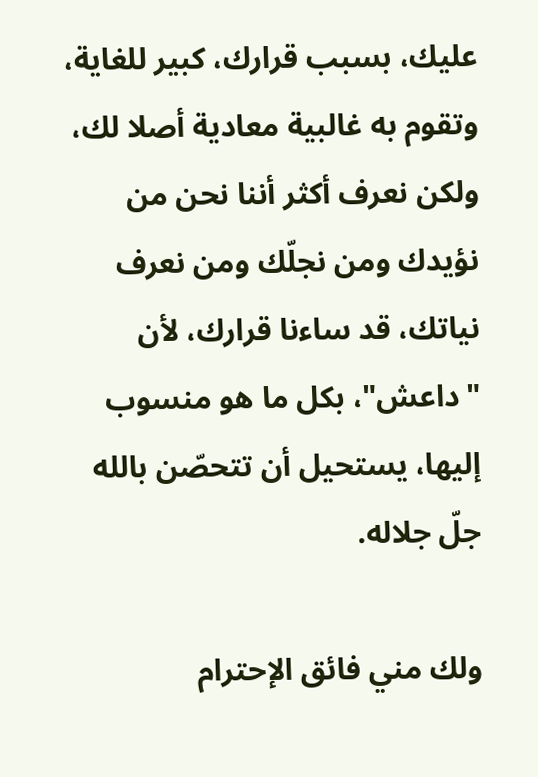عليك، بسبب قرارك، كبير للغاية، وتقوم به غالبية معادية أصلا لك، ولكن نعرف أكثر أننا نحن من نؤيدك ومن نجلّك ومن نعرف نياتك، قد ساءنا قرارك، لأن "داعش"، بكل ما هو منسوب إليها، يستحيل أن تتحصّن بالله جلّ جلاله.

ولك مني فائق الإحترام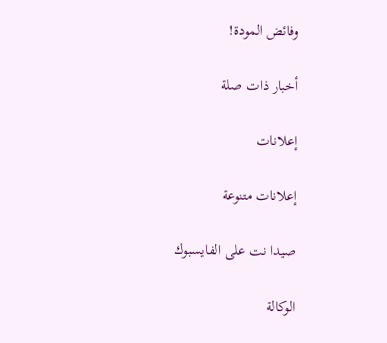وفائض المودة!

أخبار ذات صلة

إعلانات

إعلانات متنوعة

صيدا نت على الفايسبوك

الوكالة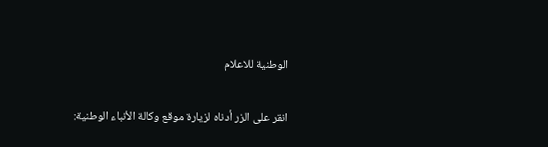الوطنية للاعلام

انقر على الزر أدناه لزيارة موقع وكالة الأنباء الوطنية: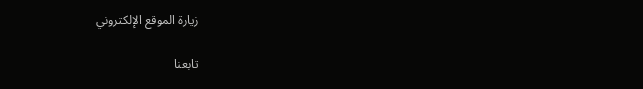زيارة الموقع الإلكتروني

تابعنا